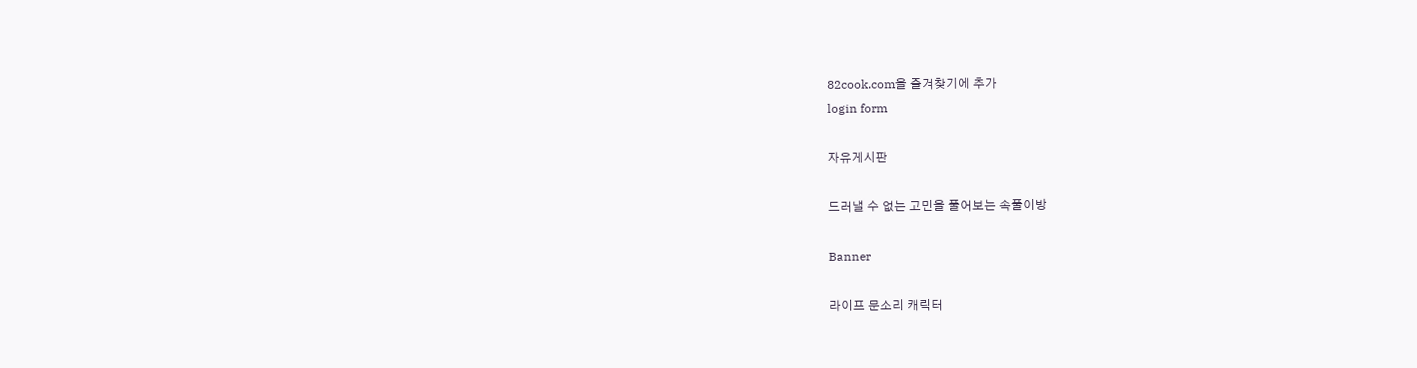82cook.com을 즐겨찾기에 추가
login form

자유게시판

드러낼 수 없는 고민을 풀어보는 속풀이방

Banner

라이프 문소리 캐릭터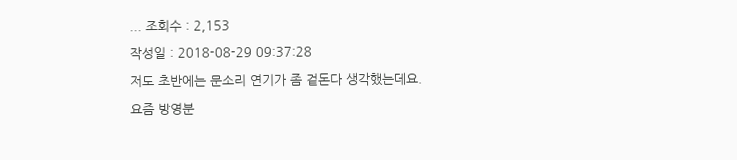... 조회수 : 2,153
작성일 : 2018-08-29 09:37:28
저도 초반에는 문소리 연기가 좀 겉돈다 생각했는데요.
요즘 방영분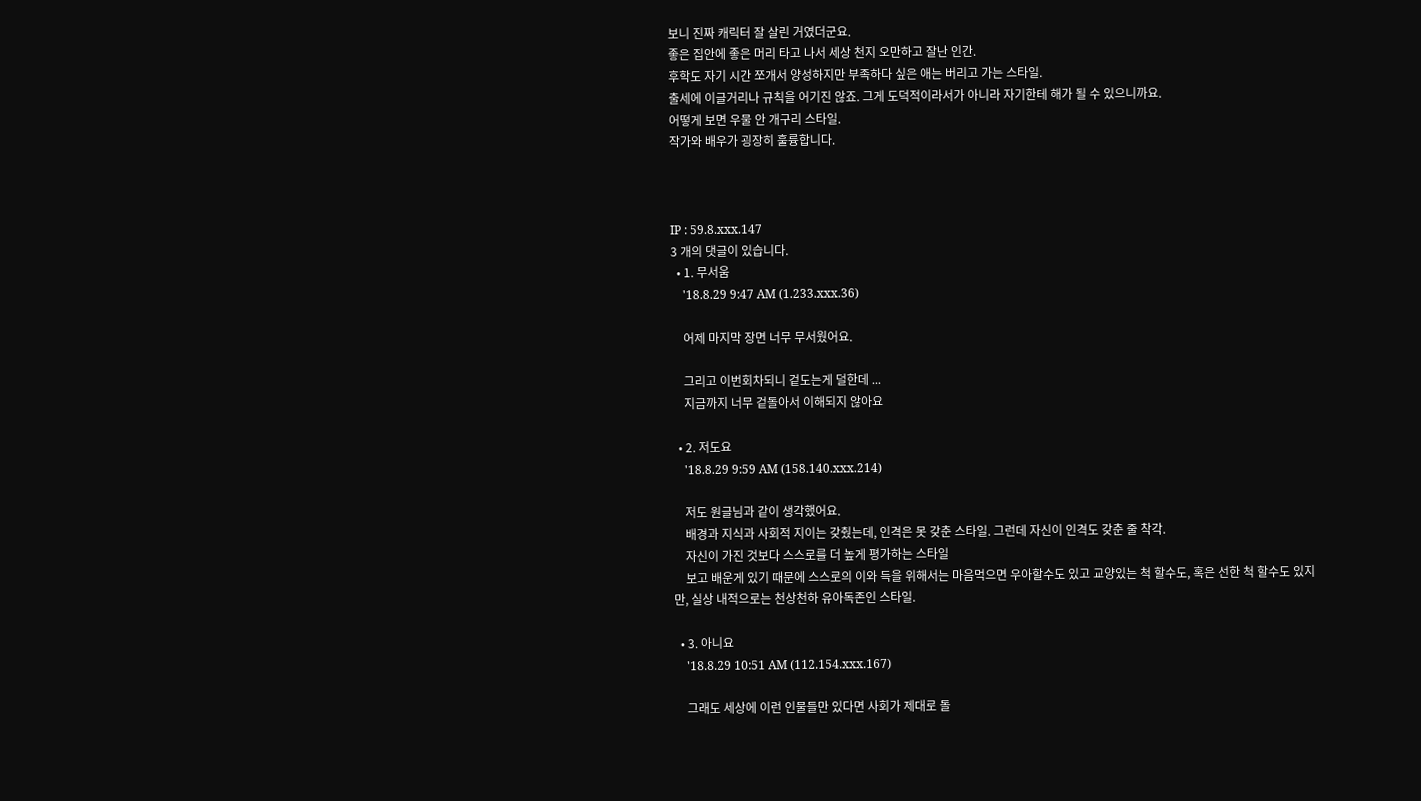보니 진짜 캐릭터 잘 살린 거였더군요.
좋은 집안에 좋은 머리 타고 나서 세상 천지 오만하고 잘난 인간.
후학도 자기 시간 쪼개서 양성하지만 부족하다 싶은 애는 버리고 가는 스타일.
출세에 이글거리나 규칙을 어기진 않죠. 그게 도덕적이라서가 아니라 자기한테 해가 될 수 있으니까요.
어떻게 보면 우물 안 개구리 스타일.
작가와 배우가 굉장히 훌륭합니다.



IP : 59.8.xxx.147
3 개의 댓글이 있습니다.
  • 1. 무서움
    '18.8.29 9:47 AM (1.233.xxx.36)

    어제 마지막 장면 너무 무서웠어요.

    그리고 이번회차되니 겉도는게 덜한데 ...
    지금까지 너무 겉돌아서 이해되지 않아요

  • 2. 저도요
    '18.8.29 9:59 AM (158.140.xxx.214)

    저도 원글님과 같이 생각했어요.
    배경과 지식과 사회적 지이는 갖췄는데, 인격은 못 갖춘 스타일. 그런데 자신이 인격도 갖춘 줄 착각.
    자신이 가진 것보다 스스로를 더 높게 평가하는 스타일
    보고 배운게 있기 때문에 스스로의 이와 득을 위해서는 마음먹으면 우아할수도 있고 교양있는 척 할수도, 혹은 선한 척 할수도 있지만, 실상 내적으로는 천상천하 유아독존인 스타일.

  • 3. 아니요
    '18.8.29 10:51 AM (112.154.xxx.167)

    그래도 세상에 이런 인물들만 있다면 사회가 제대로 돌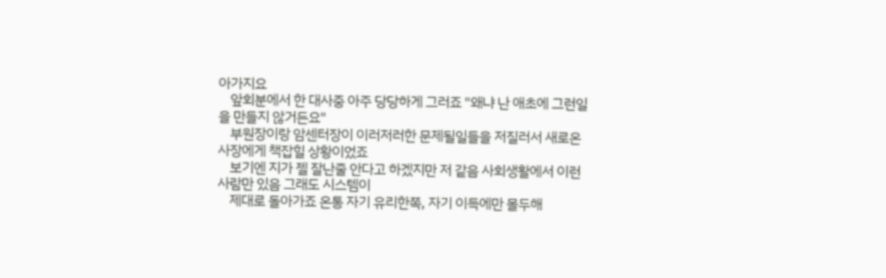아가지요
    앞회분에서 한 대사중 아주 당당하게 그러죠 "왜냐 난 애초에 그런일을 만들지 않거든요"
    부원장이랑 암센터장이 이러저러한 문제될일들을 저질러서 새로온 사장에게 책잡힐 상황이었죠
    보기엔 지가 젤 잘난줄 안다고 하겠지만 저 같음 사회생활에서 이런 사람만 있음 그래도 시스템이
    제대로 돌아가죠 온통 자기 유리한쪽, 자기 이득에만 몰두해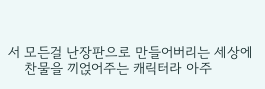서 모든걸 난장판으로 만들어버리는 세상에
    찬물을 끼얹어주는 캐릭터라 아주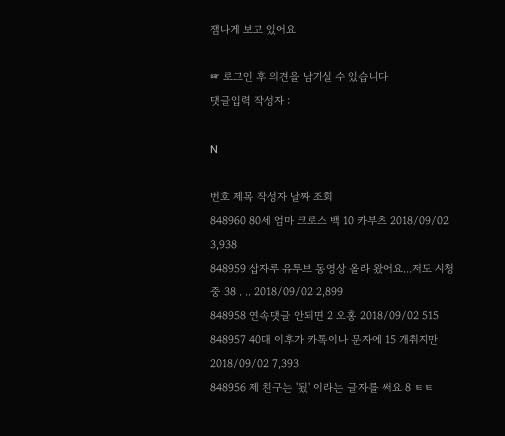잼나게 보고 있어요

☞ 로그인 후 의견을 남기실 수 있습니다
댓글입력 작성자 :

N

번호 제목 작성자 날짜 조회
848960 80세 엄마 크로스 백 10 카부츠 2018/09/02 3,938
848959 삽자루 유투브 동영상 올라 왔어요...저도 시청중 38 . .. 2018/09/02 2,899
848958 연속댓글 안되면 2 오홍 2018/09/02 515
848957 40대 이후가 카톡이나 문자에 15 개취지만 2018/09/02 7,393
848956 제 친구는 '됬' 이라는 글자를 써요 8 ㅌㅌ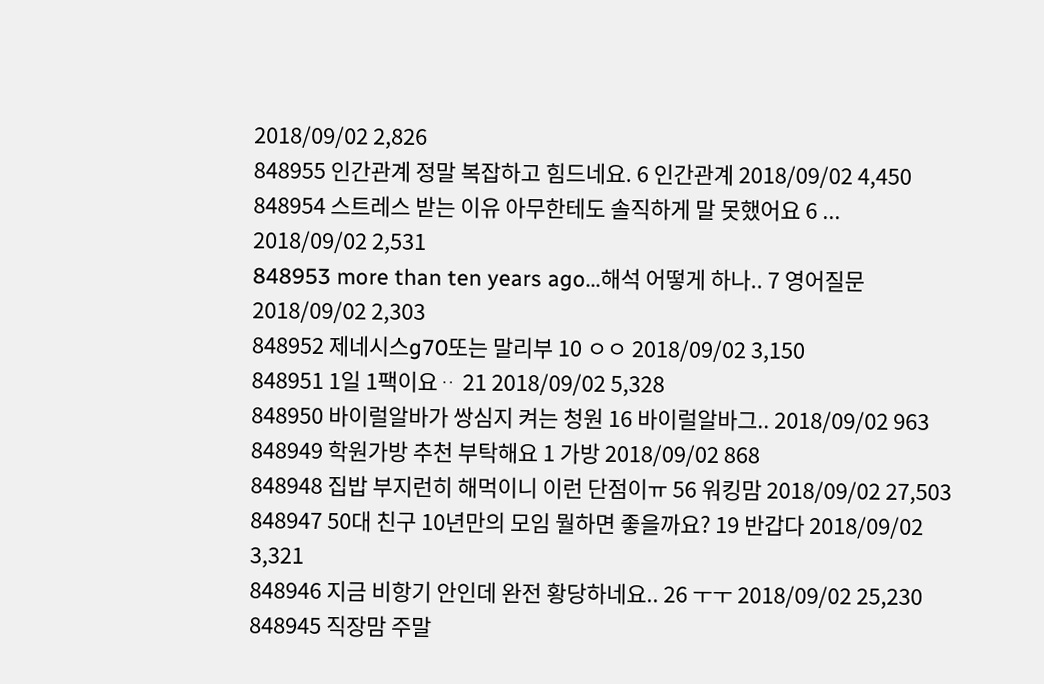2018/09/02 2,826
848955 인간관계 정말 복잡하고 힘드네요. 6 인간관계 2018/09/02 4,450
848954 스트레스 받는 이유 아무한테도 솔직하게 말 못했어요 6 ... 2018/09/02 2,531
848953 more than ten years ago...해석 어떻게 하나.. 7 영어질문 2018/09/02 2,303
848952 제네시스g70또는 말리부 10 ㅇㅇ 2018/09/02 3,150
848951 1일 1팩이요ᆢ 21 2018/09/02 5,328
848950 바이럴알바가 쌍심지 켜는 청원 16 바이럴알바그.. 2018/09/02 963
848949 학원가방 추천 부탁해요 1 가방 2018/09/02 868
848948 집밥 부지런히 해먹이니 이런 단점이ㅠ 56 워킹맘 2018/09/02 27,503
848947 50대 친구 10년만의 모임 뭘하면 좋을까요? 19 반갑다 2018/09/02 3,321
848946 지금 비항기 안인데 완전 황당하네요.. 26 ㅜㅜ 2018/09/02 25,230
848945 직장맘 주말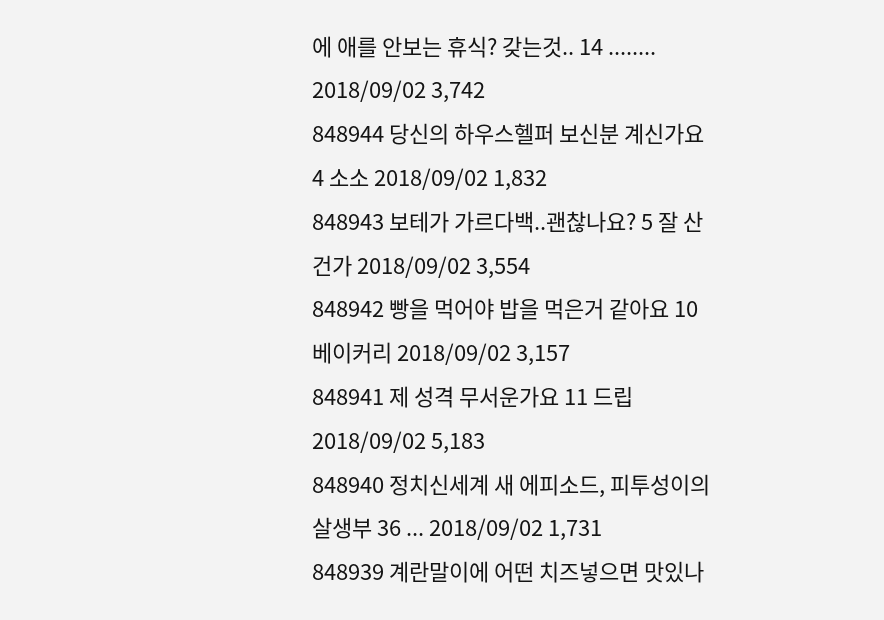에 애를 안보는 휴식? 갖는것.. 14 ........ 2018/09/02 3,742
848944 당신의 하우스헬퍼 보신분 계신가요 4 소소 2018/09/02 1,832
848943 보테가 가르다백..괜찮나요? 5 잘 산건가 2018/09/02 3,554
848942 빵을 먹어야 밥을 먹은거 같아요 10 베이커리 2018/09/02 3,157
848941 제 성격 무서운가요 11 드립 2018/09/02 5,183
848940 정치신세계 새 에피소드, 피투성이의 살생부 36 ... 2018/09/02 1,731
848939 계란말이에 어떤 치즈넣으면 맛있나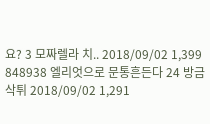요? 3 모짜렐라 치.. 2018/09/02 1,399
848938 엘리엇으로 문통흔든다 24 방금삭튀 2018/09/02 1,291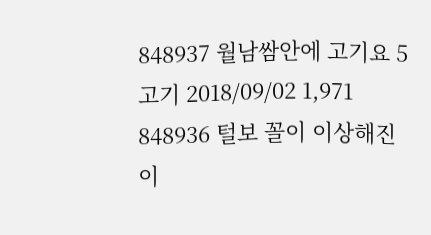848937 월남쌈안에 고기요 5 고기 2018/09/02 1,971
848936 털보 꼴이 이상해진 이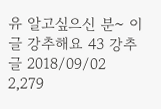유 알고싶으신 분~ 이 글 강추해요 43 강추글 2018/09/02 2,279